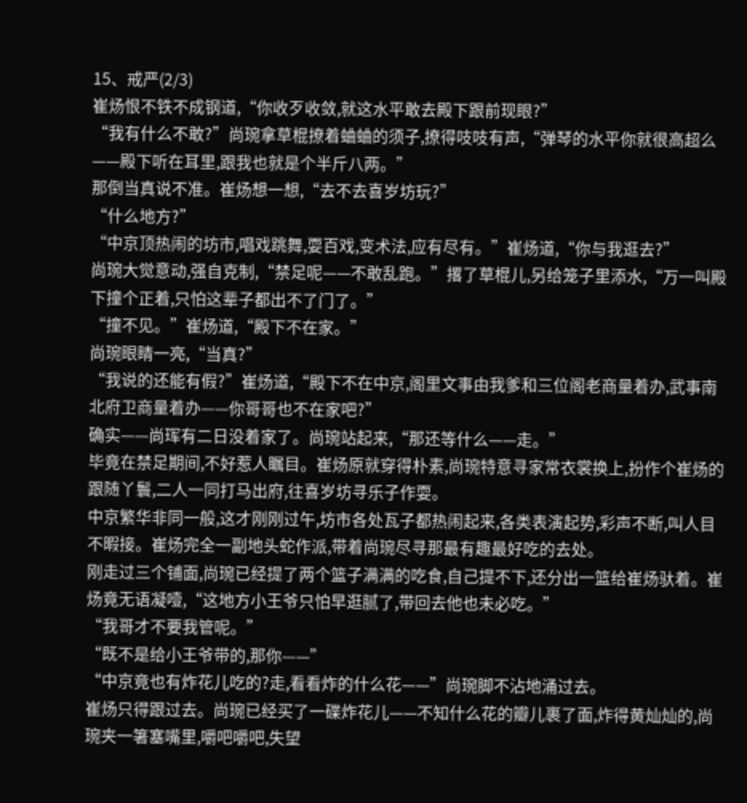15、戒严(2/3)
崔炀恨不铁不成钢道,“你收歹收敛,就这水平敢去殿下跟前现眼?”
“我有什么不敢?”尚琬拿草棍撩着蛐蛐的须子,撩得吱吱有声,“弹琴的水平你就很高超么——殿下听在耳里,跟我也就是个半斤八两。”
那倒当真说不准。崔炀想一想,“去不去喜岁坊玩?”
“什么地方?”
“中京顶热闹的坊市,唱戏跳舞,耍百戏,变术法,应有尽有。”崔炀道,“你与我逛去?”
尚琬大觉意动,强自克制,“禁足呢——不敢乱跑。”撂了草棍儿,另给笼子里添水,“万一叫殿下撞个正着,只怕这辈子都出不了门了。”
“撞不见。”崔炀道,“殿下不在家。”
尚琬眼睛一亮,“当真?”
“我说的还能有假?”崔炀道,“殿下不在中京,阁里文事由我爹和三位阁老商量着办,武事南北府卫商量着办——你哥哥也不在家吧?”
确实——尚珲有二日没着家了。尚琬站起来,“那还等什么——走。”
毕竟在禁足期间,不好惹人瞩目。崔炀原就穿得朴素,尚琬特意寻家常衣裳换上,扮作个崔炀的跟随丫鬟,二人一同打马出府,往喜岁坊寻乐子作耍。
中京繁华非同一般,这才刚刚过午,坊市各处瓦子都热闹起来,各类表演起势,彩声不断,叫人目不暇接。崔炀完全一副地头蛇作派,带着尚琬尽寻那最有趣最好吃的去处。
刚走过三个铺面,尚琬已经提了两个篮子满满的吃食,自己提不下,还分出一篮给崔炀驮着。崔炀竟无语凝噎,“这地方小王爷只怕早逛腻了,带回去他也未必吃。”
“我哥才不要我管呢。”
“既不是给小王爷带的,那你——”
“中京竟也有炸花儿吃的?走,看看炸的什么花——”尚琬脚不沾地涌过去。
崔炀只得跟过去。尚琬已经买了一碟炸花儿——不知什么花的瓣儿裹了面,炸得黄灿灿的,尚琬夹一箸塞嘴里,嚼吧嚼吧,失望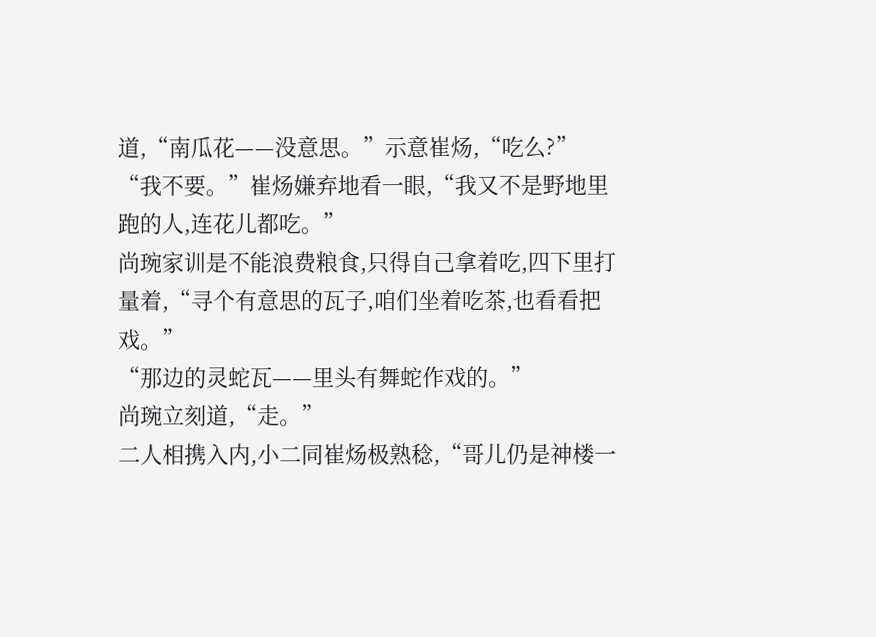道,“南瓜花——没意思。”示意崔炀,“吃么?”
“我不要。”崔炀嫌弃地看一眼,“我又不是野地里跑的人,连花儿都吃。”
尚琬家训是不能浪费粮食,只得自己拿着吃,四下里打量着,“寻个有意思的瓦子,咱们坐着吃茶,也看看把戏。”
“那边的灵蛇瓦——里头有舞蛇作戏的。”
尚琬立刻道,“走。”
二人相携入内,小二同崔炀极熟稔,“哥儿仍是神楼一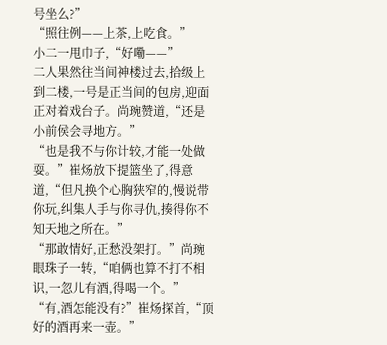号坐么?”
“照往例——上茶,上吃食。”
小二一甩巾子,“好嘞——”
二人果然往当间神楼过去,拾级上到二楼,一号是正当间的包房,迎面正对着戏台子。尚琬赞道,“还是小前侯会寻地方。”
“也是我不与你计较,才能一处做耍。”崔炀放下提篮坐了,得意道,“但凡换个心胸狭窄的,慢说带你玩,纠集人手与你寻仇,揍得你不知天地之所在。”
“那敢情好,正愁没架打。”尚琬眼珠子一转,“咱俩也算不打不相识,一忽儿有酒,得喝一个。”
“有,酒怎能没有?”崔炀探首,“顶好的酒再来一壶。”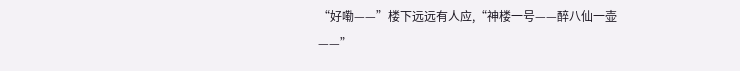“好嘞——”楼下远远有人应,“神楼一号——醉八仙一壶——”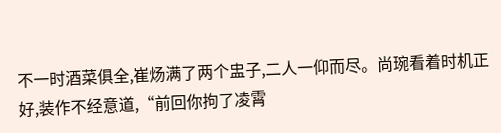不一时酒菜俱全,崔炀满了两个盅子,二人一仰而尽。尚琬看着时机正好,装作不经意道,“前回你拘了凌霄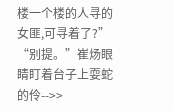楼一个楼的人寻的女匪,可寻着了?”
“别提。”崔炀眼睛盯着台子上耍蛇的伶-->>